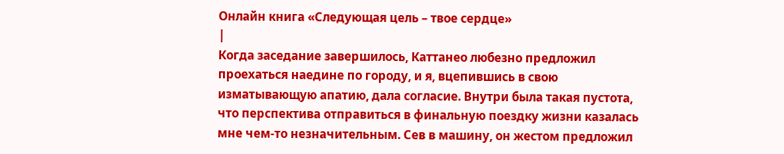Онлайн книга «Следующая цель – твое сердце»
|
Когда заседание завершилось, Каттанео любезно предложил проехаться наедине по городу, и я, вцепившись в свою изматывающую апатию, дала согласие. Внутри была такая пустота, что перспектива отправиться в финальную поездку жизни казалась мне чем-то незначительным. Сев в машину, он жестом предложил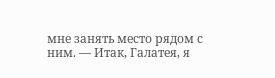мне занять место рядом с ним. — Итак, Галатея, я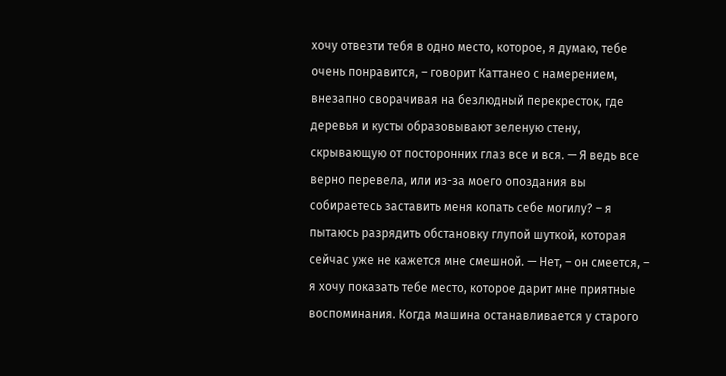хочу отвезти тебя в одно место, которое, я думаю, тебе очень понравится, – говорит Каттанео с намерением, внезапно сворачивая на безлюдный перекресток, где деревья и кусты образовывают зеленую стену, скрывающую от посторонних глаз все и вся. — Я ведь все верно перевела, или из-за моего опоздания вы собираетесь заставить меня копать себе могилу? – я пытаюсь разрядить обстановку глупой шуткой, которая сейчас уже не кажется мне смешной. — Нет, – он смеется, – я хочу показать тебе место, которое дарит мне приятные воспоминания. Когда машина останавливается у старого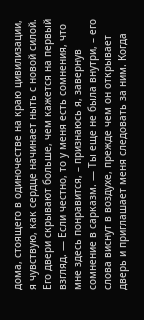дома, стоящего в одиночестве на краю цивилизации, я чувствую, как сердце начинает ныть с новой силой. Его двери скрывают больше, чем кажется на первый взгляд. — Если честно, то у меня есть сомнения, что мне здесь понравится, – признаюсь я, завернув сомнение в сарказм. — Ты еще не была внутри, – его слова виснут в воздухе, прежде чем он открывает дверь и приглашает меня следовать за ним. Когда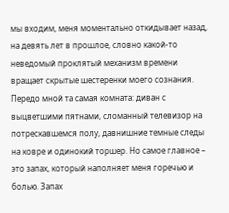мы входим, меня моментально откидывает назад, на девять лет в прошлое, словно какой-то неведомый проклятый механизм времени вращает скрытые шестеренки моего сознания. Передо мной та самая комната: диван с выцветшими пятнами, сломанный телевизор на потрескавшемся полу, давнишние темные следы на ковре и одинокий торшер. Но самое главное – это запах, который наполняет меня горечью и болью. Запах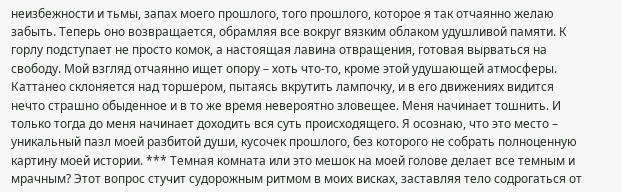неизбежности и тьмы, запах моего прошлого, того прошлого, которое я так отчаянно желаю забыть. Теперь оно возвращается, обрамляя все вокруг вязким облаком удушливой памяти. К горлу подступает не просто комок, а настоящая лавина отвращения, готовая вырваться на свободу. Мой взгляд отчаянно ищет опору – хоть что-то, кроме этой удушающей атмосферы. Каттанео склоняется над торшером, пытаясь вкрутить лампочку, и в его движениях видится нечто страшно обыденное и в то же время невероятно зловещее. Меня начинает тошнить. И только тогда до меня начинает доходить вся суть происходящего. Я осознаю, что это место – уникальный пазл моей разбитой души, кусочек прошлого, без которого не собрать полноценную картину моей истории. *** Темная комната или это мешок на моей голове делает все темным и мрачным? Этот вопрос стучит судорожным ритмом в моих висках, заставляя тело содрогаться от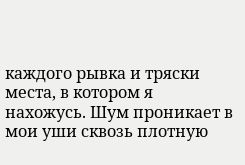каждого рывка и тряски места, в котором я нахожусь. Шум проникает в мои уши сквозь плотную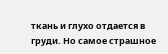ткань и глухо отдается в груди. Но самое страшное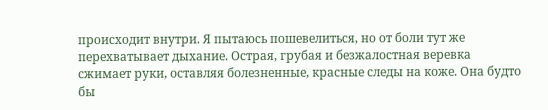происходит внутри. Я пытаюсь пошевелиться, но от боли тут же перехватывает дыхание. Острая, грубая и безжалостная веревка сжимает руки, оставляя болезненные, красные следы на коже. Она будто бы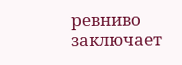ревниво заключает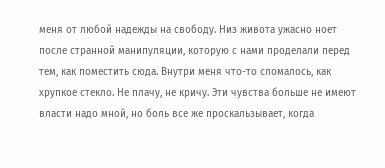меня от любой надежды на свободу. Низ живота ужасно ноет после странной манипуляции, которую с нами проделали перед тем, как поместить сюда. Внутри меня что-то сломалось, как хрупкое стекло. Не плачу, не кричу. Эти чувства больше не имеют власти надо мной, но боль все же проскальзывает, когда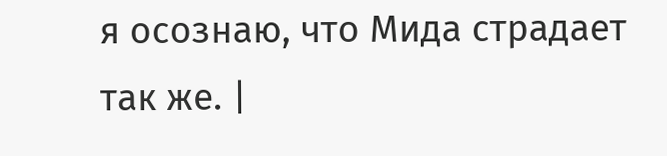я осознаю, что Мида страдает так же. |